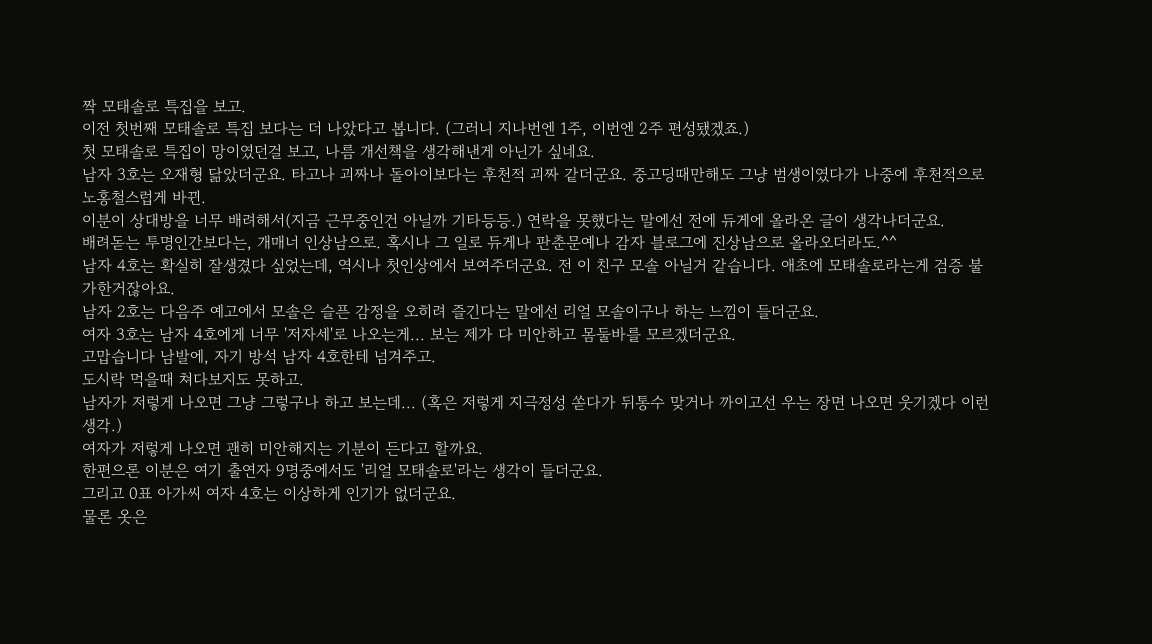짝 모태솔로 특집을 보고.
이전 첫번째 모태솔로 특집 보다는 더 나았다고 봅니다. (그러니 지나번엔 1주, 이번엔 2주 편성됐겠죠.)
첫 모태솔로 특집이 망이였던걸 보고, 나름 개선책을 생각해낸게 아닌가 싶네요.
남자 3호는 오재형 닮았더군요. 타고나 괴짜나 돌아이보다는 후천적 괴짜 같더군요. 중고딩때만해도 그냥 범생이였다가 나중에 후천적으로 노홍철스럽게 바뀐.
이분이 상대방을 너무 배려해서(지금 근무중인건 아닐까 기타등등.) 연락을 못했다는 말에선 전에 듀게에 올라온 글이 생각나더군요.
배려돋는 투명인간보다는, 개매너 인상남으로. 혹시나 그 일로 듀게나 판춘문예나 감자 블로그에 진상남으로 올라오더라도.^^
남자 4호는 확실히 잘생겼다 싶었는데, 역시나 첫인상에서 보여주더군요. 전 이 친구 모솔 아닐거 같습니다. 애초에 모태솔로라는게 검증 불가한거잖아요.
남자 2호는 다음주 예고에서 모솔은 슬픈 감정을 오히려 즐긴다는 말에선 리얼 모솔이구나 하는 느낌이 들더군요.
여자 3호는 남자 4호에게 너무 '저자세'로 나오는게... 보는 제가 다 미안하고 몸둘바를 모르겠더군요.
고맙습니다 남발에, 자기 방석 남자 4호한테 넘겨주고.
도시락 먹을때 쳐다보지도 못하고.
남자가 저렇게 나오면 그냥 그렇구나 하고 보는데... (혹은 저렇게 지극정성 쏟다가 뒤통수 맞거나 까이고선 우는 장면 나오면 웃기겠다 이런 생각.)
여자가 저렇게 나오면 괜히 미안해지는 기분이 든다고 할까요.
한편으론 이분은 여기 출연자 9명중에서도 '리얼 모태솔로'라는 생각이 들더군요.
그리고 0표 아가씨 여자 4호는 이상하게 인기가 없더군요.
물론 옷은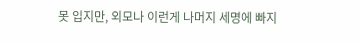못 입지만, 외모나 이런게 나머지 세명에 빠지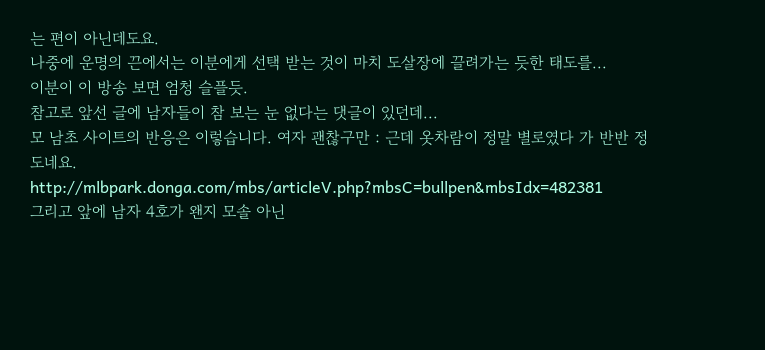는 편이 아닌데도요.
나중에 운명의 끈에서는 이분에게 선택 받는 것이 마치 도살장에 끌려가는 듯한 태도를...
이분이 이 방송 보면 엄청 슬플듯.
참고로 앞선 글에 남자들이 참 보는 눈 없다는 댓글이 있던데...
모 남초 사이트의 반응은 이렇습니다. 여자 괜찮구만 : 근데 옷차람이 정말 별로였다 가 반반 정도네요.
http://mlbpark.donga.com/mbs/articleV.php?mbsC=bullpen&mbsIdx=482381
그리고 앞에 남자 4호가 왠지 모솔 아닌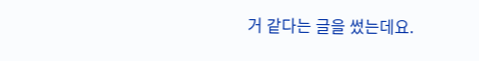거 같다는 글을 썼는데요.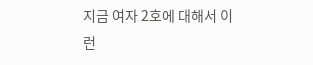지금 여자 2호에 대해서 이런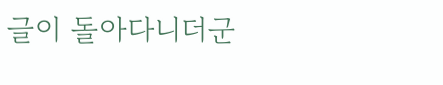글이 돌아다니더군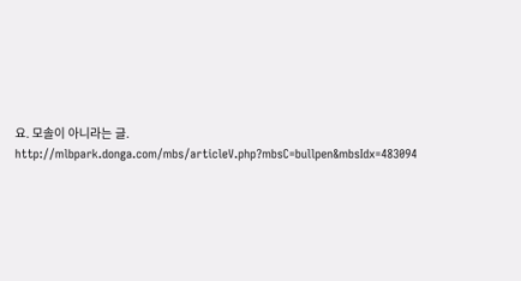요. 모솔이 아니라는 글.
http://mlbpark.donga.com/mbs/articleV.php?mbsC=bullpen&mbsIdx=483094